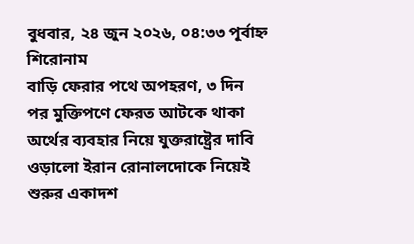বুধবার, ২৪ জুন ২০২৬, ০৪:৩৩ পূর্বাহ্ন
শিরোনাম
বাড়ি ফেরার পথে অপহরণ, ৩ দিন পর মুক্তিপণে ফেরত আটকে থাকা অর্থের ব্যবহার নিয়ে যুক্তরাষ্ট্রের দাবি ওড়ালো ইরান রোনালদোকে নিয়েই শুরুর একাদশ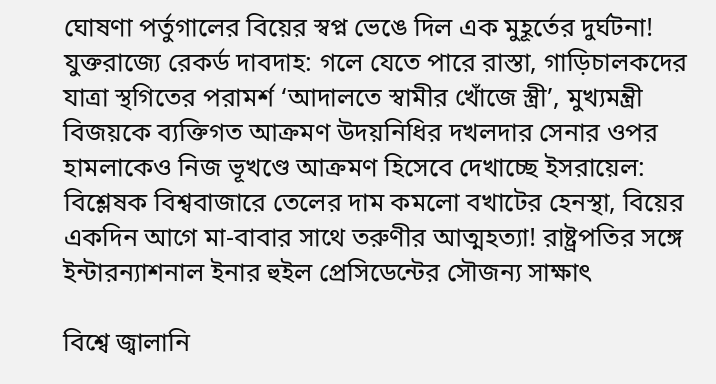ঘোষণা পর্তুগালের বিয়ের স্বপ্ন ভেঙে দিল এক মুহূর্তের দুর্ঘটনা! যুক্তরাজ্যে রেকর্ড দাবদাহ: গলে যেতে পারে রাস্তা, গাড়িচালকদের যাত্রা স্থগিতের পরামর্শ ‘আদালতে স্বামীর খোঁজে স্ত্রী’, মুখ্যমন্ত্রী বিজয়কে ব্যক্তিগত আক্রমণ উদয়নিধির দখলদার সেনার ওপর হামলাকেও নিজ ভূখণ্ডে আক্রমণ হিসেবে দেখাচ্ছে ইসরায়েল: বিশ্লেষক বিশ্ববাজারে তেলের দাম কমলো বখাটের হেনস্থা, বিয়ের একদিন আগে মা-বাবার সাথে তরুণীর আত্মহত্যা! রাষ্ট্রপতির সঙ্গে ইন্টারন্যাশনাল ইনার হুইল প্রেসিডেন্টের সৌজন্য সাক্ষাৎ

বিশ্বে জ্বালানি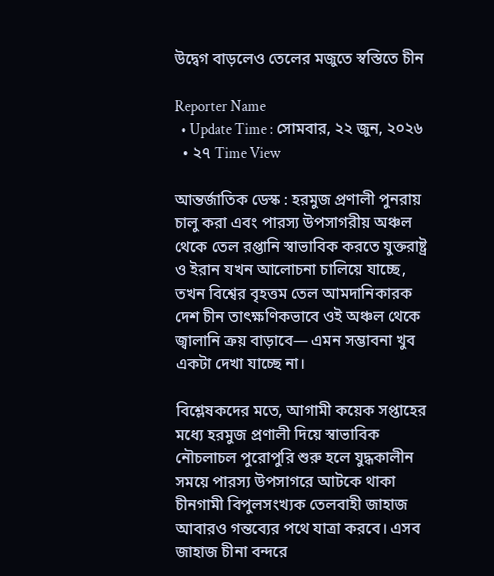উদ্বেগ বাড়লেও তেলের মজুতে স্বস্তিতে চীন

Reporter Name
  • Update Time : সোমবার, ২২ জুন, ২০২৬
  • ২৭ Time View

আন্তর্জাতিক ডেস্ক : হরমুজ প্রণালী পুনরায় চালু করা এবং পারস্য উপসাগরীয় অঞ্চল থেকে তেল রপ্তানি স্বাভাবিক করতে যুক্তরাষ্ট্র ও ইরান যখন আলোচনা চালিয়ে যাচ্ছে, তখন বিশ্বের বৃহত্তম তেল আমদানিকারক দেশ চীন তাৎক্ষণিকভাবে ওই অঞ্চল থেকে জ্বালানি ক্রয় বাড়াবে— এমন সম্ভাবনা খুব একটা দেখা যাচ্ছে না।

বিশ্লেষকদের মতে, আগামী কয়েক সপ্তাহের মধ্যে হরমুজ প্রণালী দিয়ে স্বাভাবিক নৌচলাচল পুরোপুরি শুরু হলে যুদ্ধকালীন সময়ে পারস্য উপসাগরে আটকে থাকা চীনগামী বিপুলসংখ্যক তেলবাহী জাহাজ আবারও গন্তব্যের পথে যাত্রা করবে। এসব জাহাজ চীনা বন্দরে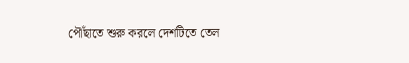পৌঁছাতে শুরু করলে দেশটিতে তেল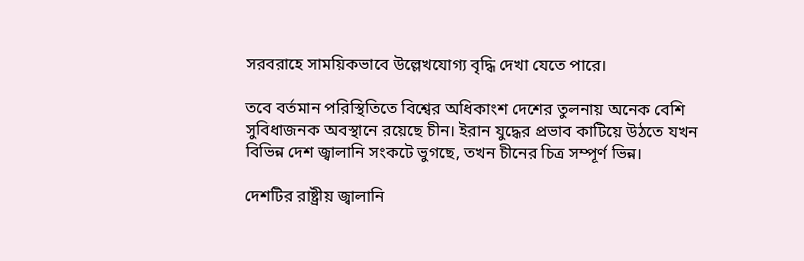সরবরাহে সাময়িকভাবে উল্লেখযোগ্য বৃদ্ধি দেখা যেতে পারে।

তবে বর্তমান পরিস্থিতিতে বিশ্বের অধিকাংশ দেশের তুলনায় অনেক বেশি সুবিধাজনক অবস্থানে রয়েছে চীন। ইরান যুদ্ধের প্রভাব কাটিয়ে উঠতে যখন বিভিন্ন দেশ জ্বালানি সংকটে ভুগছে, তখন চীনের চিত্র সম্পূর্ণ ভিন্ন।

দেশটির রাষ্ট্রীয় জ্বালানি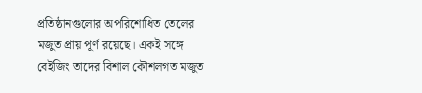প্রতিষ্ঠানগুলোর অপরিশোধিত তেলের মজুত প্রায় পূর্ণ রয়েছে। একই সঙ্গে বেইজিং তাদের বিশাল কৌশলগত মজুত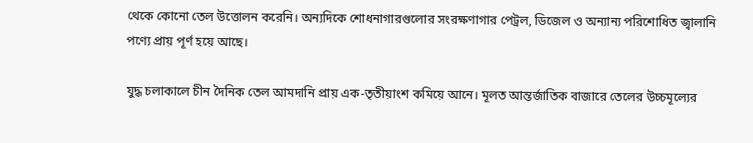থেকে কোনো তেল উত্তোলন করেনি। অন্যদিকে শোধনাগারগুলোর সংরক্ষণাগার পেট্রল, ডিজেল ও অন্যান্য পরিশোধিত জ্বালানি পণ্যে প্রায় পূর্ণ হয়ে আছে।

যুদ্ধ চলাকালে চীন দৈনিক তেল আমদানি প্রায় এক-তৃতীয়াংশ কমিয়ে আনে। মূলত আন্তর্জাতিক বাজারে তেলের উচ্চমূল্যের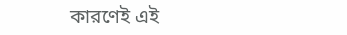কারণেই এই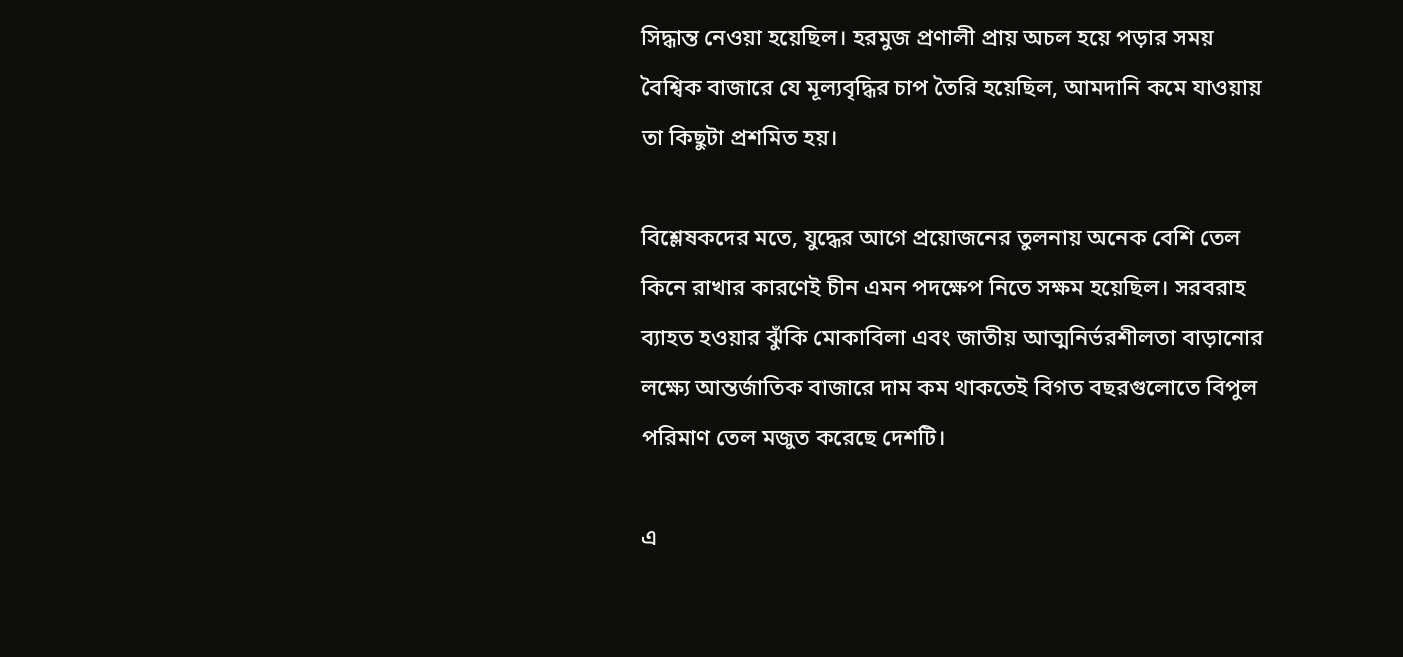সিদ্ধান্ত নেওয়া হয়েছিল। হরমুজ প্রণালী প্রায় অচল হয়ে পড়ার সময় বৈশ্বিক বাজারে যে মূল্যবৃদ্ধির চাপ তৈরি হয়েছিল, আমদানি কমে যাওয়ায় তা কিছুটা প্রশমিত হয়।

বিশ্লেষকদের মতে, যুদ্ধের আগে প্রয়োজনের তুলনায় অনেক বেশি তেল কিনে রাখার কারণেই চীন এমন পদক্ষেপ নিতে সক্ষম হয়েছিল। সরবরাহ ব্যাহত হওয়ার ঝুঁকি মোকাবিলা এবং জাতীয় আত্মনির্ভরশীলতা বাড়ানোর লক্ষ্যে আন্তর্জাতিক বাজারে দাম কম থাকতেই বিগত বছরগুলোতে বিপুল পরিমাণ তেল মজুত করেছে দেশটি।

এ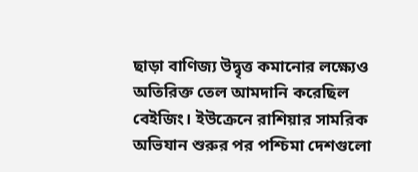ছাড়া বাণিজ্য উদ্বৃত্ত কমানোর লক্ষ্যেও অতিরিক্ত তেল আমদানি করেছিল বেইজিং। ইউক্রেনে রাশিয়ার সামরিক অভিযান শুরুর পর পশ্চিমা দেশগুলো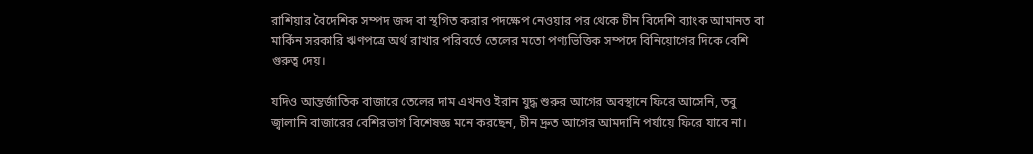রাশিয়ার বৈদেশিক সম্পদ জব্দ বা স্থগিত করার পদক্ষেপ নেওয়ার পর থেকে চীন বিদেশি ব্যাংক আমানত বা মার্কিন সরকারি ঋণপত্রে অর্থ রাখার পরিবর্তে তেলের মতো পণ্যভিত্তিক সম্পদে বিনিয়োগের দিকে বেশি গুরুত্ব দেয়।

যদিও আন্তর্জাতিক বাজারে তেলের দাম এখনও ইরান যুদ্ধ শুরুর আগের অবস্থানে ফিরে আসেনি, তবু জ্বালানি বাজারের বেশিরভাগ বিশেষজ্ঞ মনে করছেন, চীন দ্রুত আগের আমদানি পর্যায়ে ফিরে যাবে না।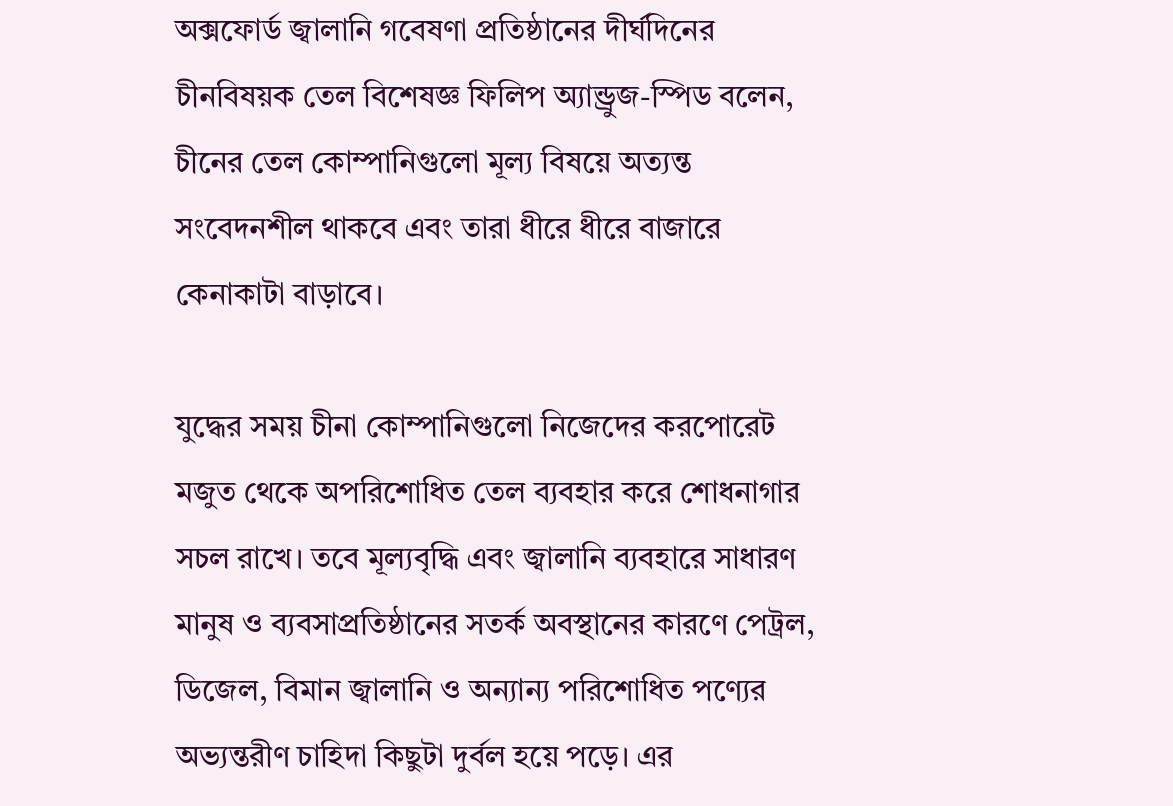অক্সফোর্ড জ্বালানি গবেষণা প্রতিষ্ঠানের দীর্ঘদিনের চীনবিষয়ক তেল বিশেষজ্ঞ ফিলিপ অ্যান্ড্রুজ-স্পিড বলেন, চীনের তেল কোম্পানিগুলো মূল্য বিষয়ে অত্যন্ত সংবেদনশীল থাকবে এবং তারা ধীরে ধীরে বাজারে কেনাকাটা বাড়াবে।

যুদ্ধের সময় চীনা কোম্পানিগুলো নিজেদের করপোরেট মজুত থেকে অপরিশোধিত তেল ব্যবহার করে শোধনাগার সচল রাখে। তবে মূল্যবৃদ্ধি এবং জ্বালানি ব্যবহারে সাধারণ মানুষ ও ব্যবসাপ্রতিষ্ঠানের সতর্ক অবস্থানের কারণে পেট্রল, ডিজেল, বিমান জ্বালানি ও অন্যান্য পরিশোধিত পণ্যের অভ্যন্তরীণ চাহিদা কিছুটা দুর্বল হয়ে পড়ে। এর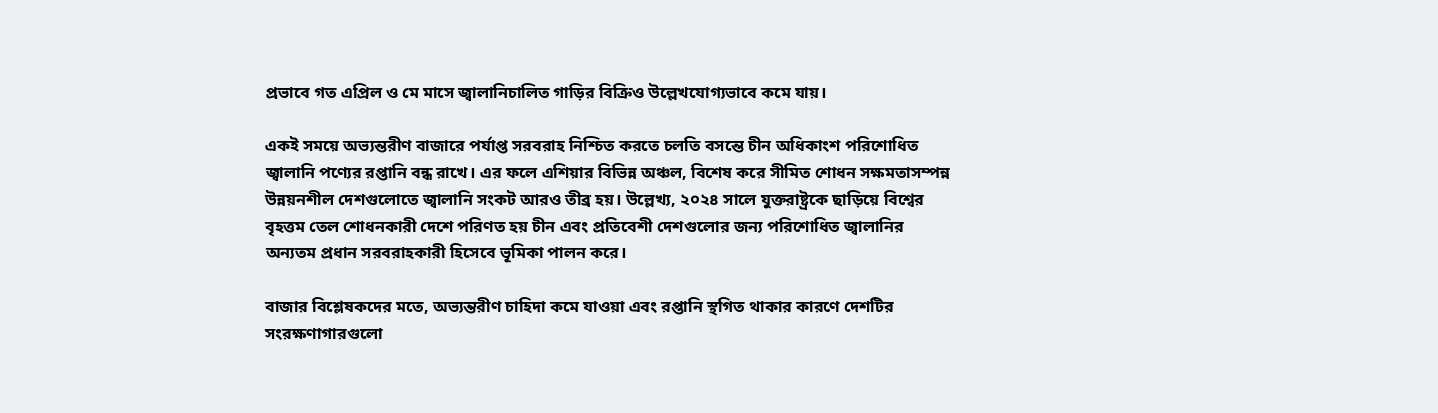প্রভাবে গত এপ্রিল ও মে মাসে জ্বালানিচালিত গাড়ির বিক্রিও উল্লেখযোগ্যভাবে কমে যায়।

একই সময়ে অভ্যন্তরীণ বাজারে পর্যাপ্ত সরবরাহ নিশ্চিত করতে চলতি বসন্তে চীন অধিকাংশ পরিশোধিত জ্বালানি পণ্যের রপ্তানি বন্ধ রাখে। এর ফলে এশিয়ার বিভিন্ন অঞ্চল, বিশেষ করে সীমিত শোধন সক্ষমতাসম্পন্ন উন্নয়নশীল দেশগুলোতে জ্বালানি সংকট আরও তীব্র হয়। উল্লেখ্য, ২০২৪ সালে যুক্তরাষ্ট্রকে ছাড়িয়ে বিশ্বের বৃহত্তম তেল শোধনকারী দেশে পরিণত হয় চীন এবং প্রতিবেশী দেশগুলোর জন্য পরিশোধিত জ্বালানির অন্যতম প্রধান সরবরাহকারী হিসেবে ভূমিকা পালন করে।

বাজার বিশ্লেষকদের মতে, অভ্যন্তরীণ চাহিদা কমে যাওয়া এবং রপ্তানি স্থগিত থাকার কারণে দেশটির সংরক্ষণাগারগুলো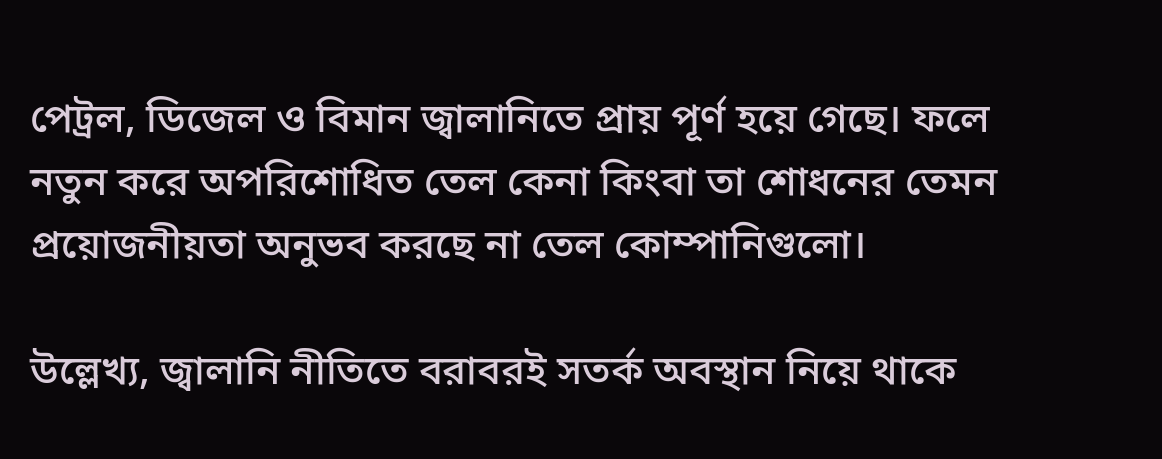পেট্রল, ডিজেল ও বিমান জ্বালানিতে প্রায় পূর্ণ হয়ে গেছে। ফলে নতুন করে অপরিশোধিত তেল কেনা কিংবা তা শোধনের তেমন প্রয়োজনীয়তা অনুভব করছে না তেল কোম্পানিগুলো।

উল্লেখ্য, জ্বালানি নীতিতে বরাবরই সতর্ক অবস্থান নিয়ে থাকে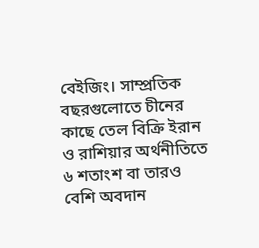বেইজিং। সাম্প্রতিক বছরগুলোতে চীনের কাছে তেল বিক্রি ইরান ও রাশিয়ার অর্থনীতিতে ৬ শতাংশ বা তারও বেশি অবদান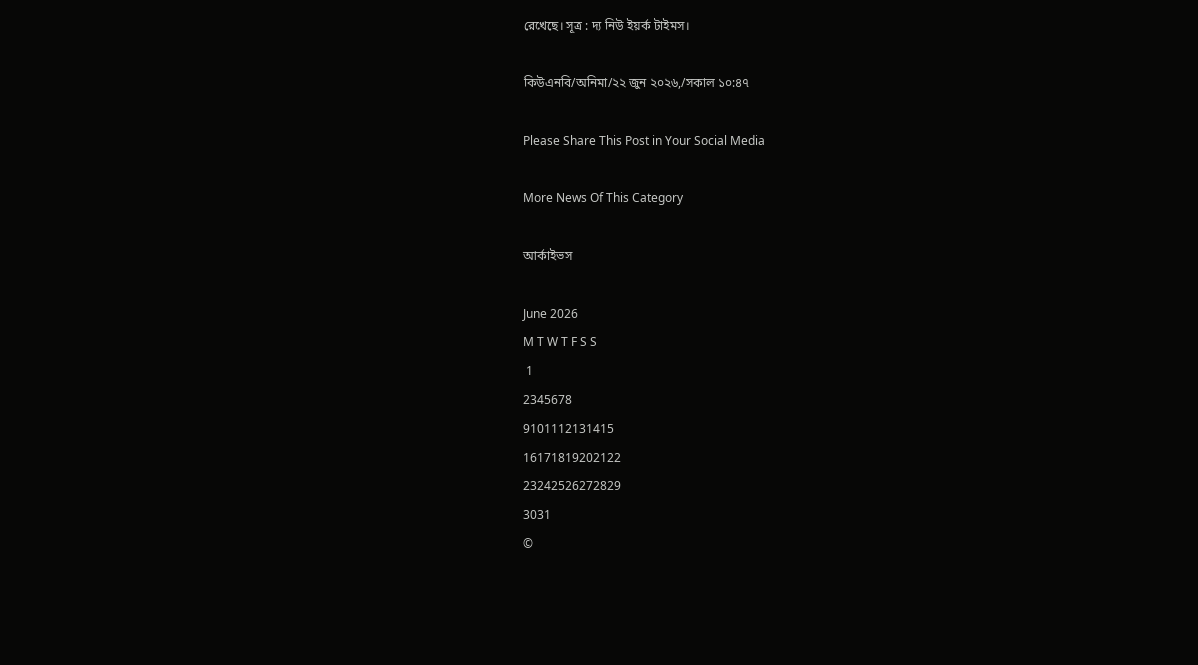রেখেছে। সূত্র : দ্য নিউ ইয়র্ক টাইমস।

কিউএনবি/অনিমা/২২ জুন ২০২৬,/সকাল ১০:৪৭

Please Share This Post in Your Social Media

More News Of This Category

আর্কাইভস

June 2026
M T W T F S S
 1
2345678
9101112131415
16171819202122
23242526272829
3031
©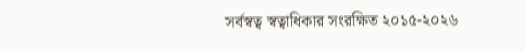সর্বস্বত্ব স্বত্বাধিকার সংরক্ষিত ২০১৫-২০২৬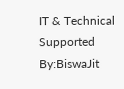IT & Technical Supported By:BiswaJit